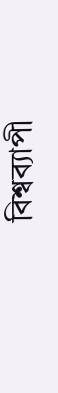বিশ্বব্যাপী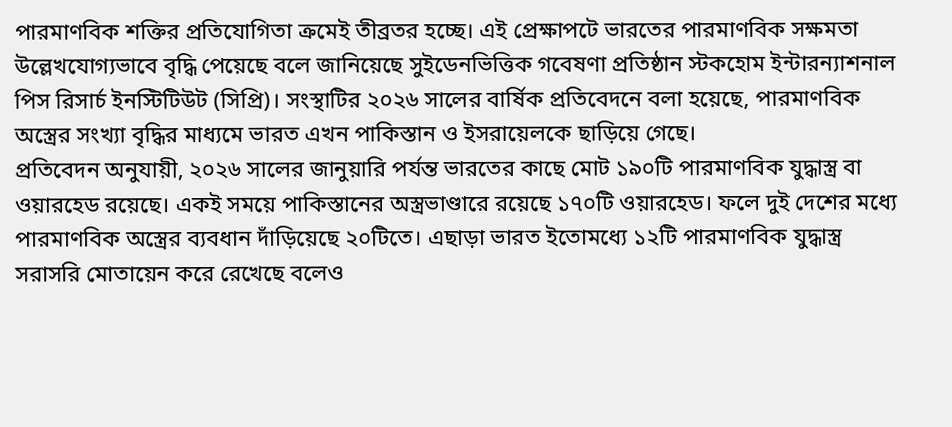পারমাণবিক শক্তির প্রতিযোগিতা ক্রমেই তীব্রতর হচ্ছে। এই প্রেক্ষাপটে ভারতের পারমাণবিক সক্ষমতা উল্লেখযোগ্যভাবে বৃদ্ধি পেয়েছে বলে জানিয়েছে সুইডেনভিত্তিক গবেষণা প্রতিষ্ঠান স্টকহোম ইন্টারন্যাশনাল পিস রিসার্চ ইনস্টিটিউট (সিপ্রি)। সংস্থাটির ২০২৬ সালের বার্ষিক প্রতিবেদনে বলা হয়েছে, পারমাণবিক অস্ত্রের সংখ্যা বৃদ্ধির মাধ্যমে ভারত এখন পাকিস্তান ও ইসরায়েলকে ছাড়িয়ে গেছে।
প্রতিবেদন অনুযায়ী, ২০২৬ সালের জানুয়ারি পর্যন্ত ভারতের কাছে মোট ১৯০টি পারমাণবিক যুদ্ধাস্ত্র বা ওয়ারহেড রয়েছে। একই সময়ে পাকিস্তানের অস্ত্রভাণ্ডারে রয়েছে ১৭০টি ওয়ারহেড। ফলে দুই দেশের মধ্যে পারমাণবিক অস্ত্রের ব্যবধান দাঁড়িয়েছে ২০টিতে। এছাড়া ভারত ইতোমধ্যে ১২টি পারমাণবিক যুদ্ধাস্ত্র সরাসরি মোতায়েন করে রেখেছে বলেও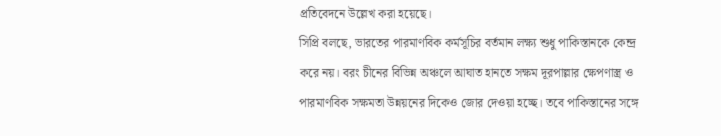প্রতিবেদনে উল্লেখ করা হয়েছে।
সিপ্রি বলছে, ভারতের পারমাণবিক কর্মসূচির বর্তমান লক্ষ্য শুধু পাকিস্তানকে কেন্দ্র করে নয়। বরং চীনের বিভিন্ন অঞ্চলে আঘাত হানতে সক্ষম দূরপাল্লার ক্ষেপণাস্ত্র ও পারমাণবিক সক্ষমতা উন্নয়নের দিকেও জোর দেওয়া হচ্ছে। তবে পাকিস্তানের সঙ্গে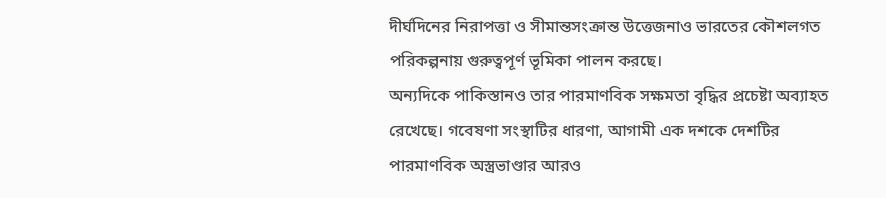দীর্ঘদিনের নিরাপত্তা ও সীমান্তসংক্রান্ত উত্তেজনাও ভারতের কৌশলগত পরিকল্পনায় গুরুত্বপূর্ণ ভূমিকা পালন করছে।
অন্যদিকে পাকিস্তানও তার পারমাণবিক সক্ষমতা বৃদ্ধির প্রচেষ্টা অব্যাহত রেখেছে। গবেষণা সংস্থাটির ধারণা, আগামী এক দশকে দেশটির পারমাণবিক অস্ত্রভাণ্ডার আরও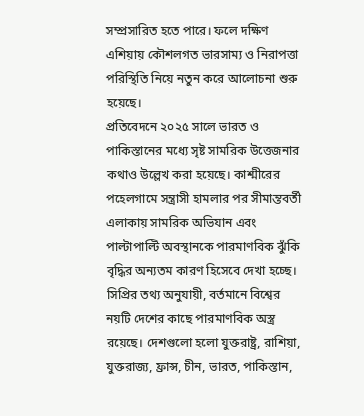সম্প্রসারিত হতে পারে। ফলে দক্ষিণ এশিয়ায় কৌশলগত ভারসাম্য ও নিরাপত্তা পরিস্থিতি নিয়ে নতুন করে আলোচনা শুরু হয়েছে।
প্রতিবেদনে ২০২৫ সালে ভারত ও পাকিস্তানের মধ্যে সৃষ্ট সামরিক উত্তেজনার কথাও উল্লেখ করা হয়েছে। কাশ্মীরের পহেলগামে সন্ত্রাসী হামলার পর সীমান্তবর্তী এলাকায় সামরিক অভিযান এবং পাল্টাপাল্টি অবস্থানকে পারমাণবিক ঝুঁকি বৃদ্ধির অন্যতম কারণ হিসেবে দেখা হচ্ছে।
সিপ্রির তথ্য অনুযায়ী, বর্তমানে বিশ্বের নয়টি দেশের কাছে পারমাণবিক অস্ত্র রয়েছে। দেশগুলো হলো যুক্তরাষ্ট্র, রাশিয়া, যুক্তরাজ্য, ফ্রান্স, চীন, ভারত, পাকিস্তান,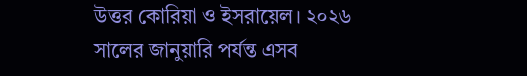উত্তর কোরিয়া ও ইসরায়েল। ২০২৬ সালের জানুয়ারি পর্যন্ত এসব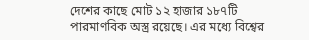দেশের কাছে মোট ১২ হাজার ১৮৭টি পারমাণবিক অস্ত্র রয়েছে। এর মধ্যে বিশ্বের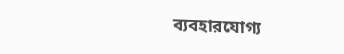ব্যবহারযোগ্য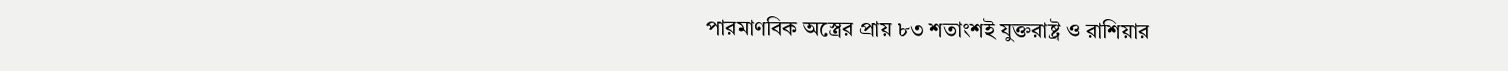পারমাণবিক অস্ত্রের প্রায় ৮৩ শতাংশই যুক্তরাষ্ট্র ও রাশিয়ার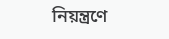নিয়ন্ত্রণে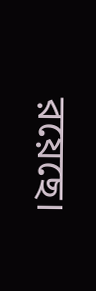রয়েছে।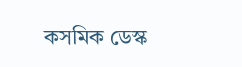কসমিক ডেস্ক